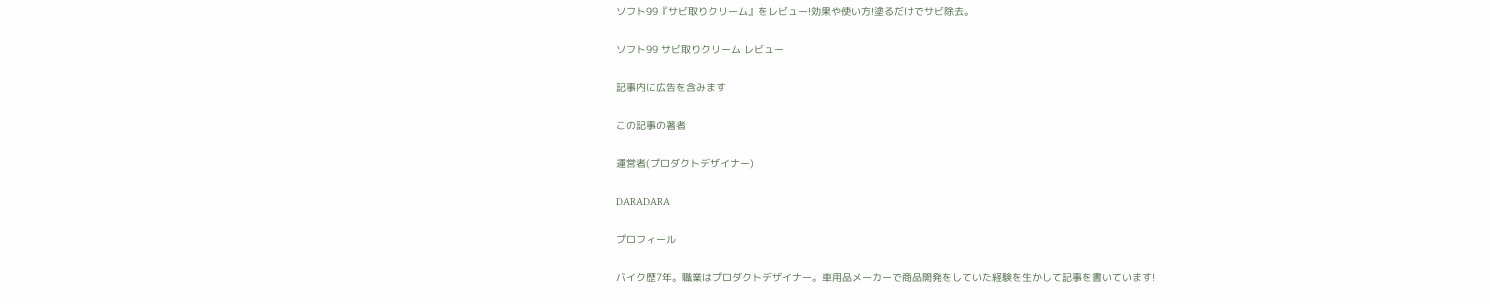ソフト99『サビ取りクリーム』をレビュー!効果や使い方!塗るだけでサビ除去。

ソフト99 サビ取りクリーム レビュー

記事内に広告を含みます

この記事の著者

運営者(プロダクトデザイナー)

DARADARA

プロフィール

バイク歴7年。職業はプロダクトデザイナー。車用品メーカーで商品開発をしていた経験を生かして記事を書いています!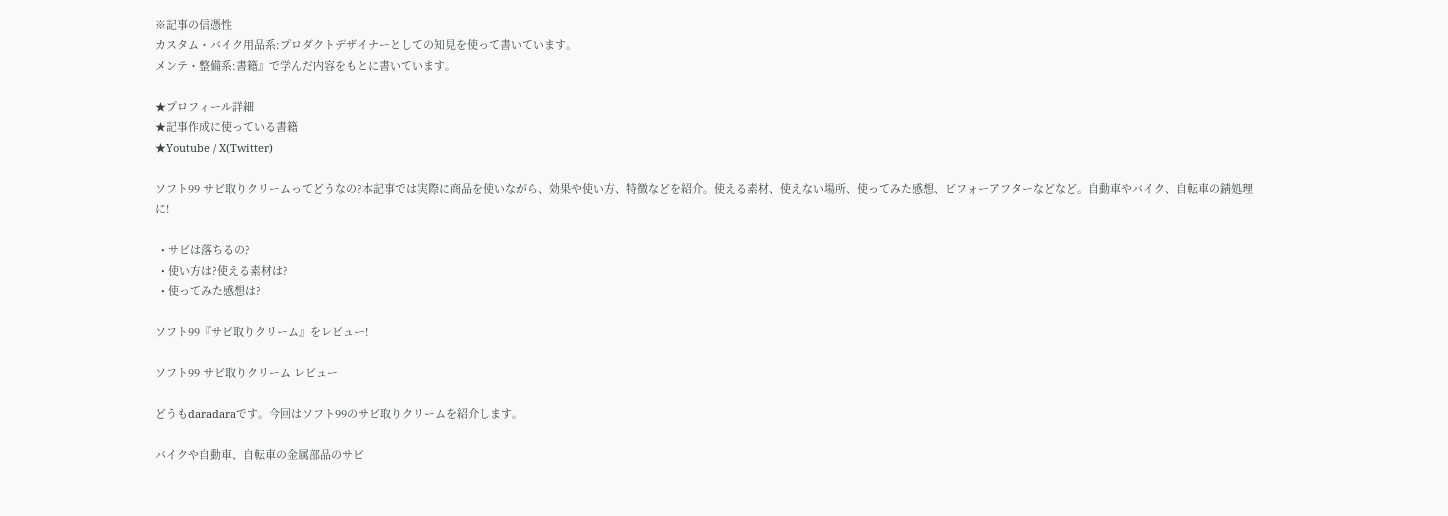※記事の信憑性
カスタム・バイク用品系:プロダクトデザイナーとしての知見を使って書いています。
メンテ・整備系:書籍』で学んだ内容をもとに書いています。

★プロフィール詳細
★記事作成に使っている書籍
★Youtube / X(Twitter)

ソフト99 サビ取りクリームってどうなの?本記事では実際に商品を使いながら、効果や使い方、特徴などを紹介。使える素材、使えない場所、使ってみた感想、ビフォーアフターなどなど。自動車やバイク、自転車の錆処理に!

  • サビは落ちるの?
  • 使い方は?使える素材は?
  • 使ってみた感想は?

ソフト99『サビ取りクリーム』をレビュー!

ソフト99 サビ取りクリーム レビュー

どうもdaradaraです。今回はソフト99のサビ取りクリームを紹介します。

バイクや自動車、自転車の金属部品のサビ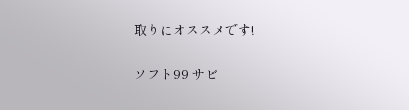取りにオススメです!

ソフト99 サビ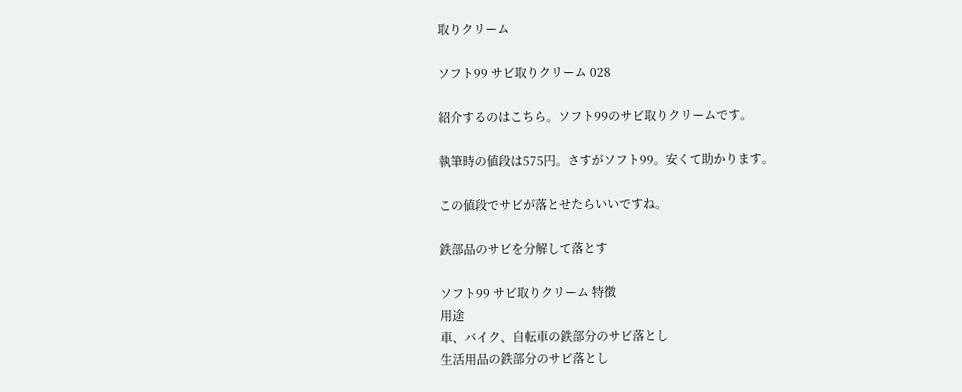取りクリーム

ソフト99 サビ取りクリーム 028

紹介するのはこちら。ソフト99のサビ取りクリームです。

執筆時の値段は575円。さすがソフト99。安くて助かります。

この値段でサビが落とせたらいいですね。

鉄部品のサビを分解して落とす

ソフト99 サビ取りクリーム 特徴
用途
車、バイク、自転車の鉄部分のサビ落とし
生活用品の鉄部分のサビ落とし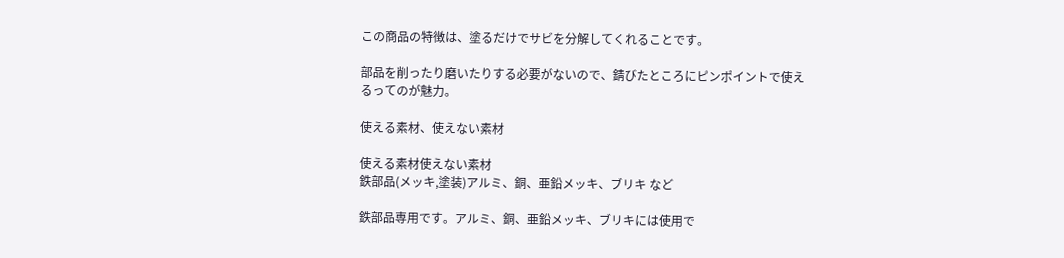この商品の特徴は、塗るだけでサビを分解してくれることです。

部品を削ったり磨いたりする必要がないので、錆びたところにピンポイントで使えるってのが魅力。

使える素材、使えない素材

使える素材使えない素材
鉄部品(メッキ,塗装)アルミ、銅、亜鉛メッキ、ブリキ など

鉄部品専用です。アルミ、銅、亜鉛メッキ、ブリキには使用で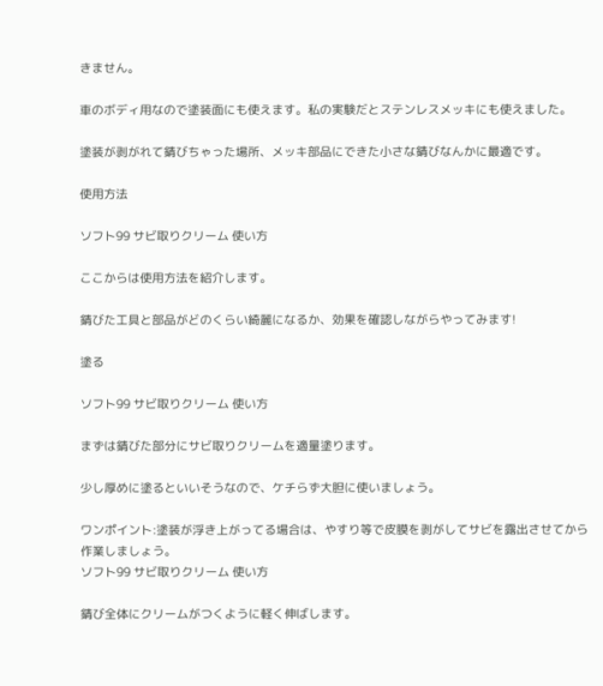きません。

車のボディ用なので塗装面にも使えます。私の実験だとステンレスメッキにも使えました。

塗装が剥がれて錆びちゃった場所、メッキ部品にできた小さな錆びなんかに最適です。

使用方法

ソフト99 サビ取りクリーム 使い方

ここからは使用方法を紹介します。

錆びた工具と部品がどのくらい綺麗になるか、効果を確認しながらやってみます!

塗る

ソフト99 サビ取りクリーム 使い方

まずは錆びた部分にサビ取りクリームを適量塗ります。

少し厚めに塗るといいそうなので、ケチらず大胆に使いましょう。

ワンポイント:塗装が浮き上がってる場合は、やすり等で皮膜を剥がしてサビを露出させてから作業しましょう。
ソフト99 サビ取りクリーム 使い方

錆び全体にクリームがつくように軽く伸ばします。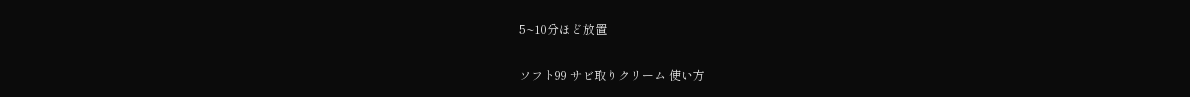5~10分ほど放置

ソフト99 サビ取りクリーム 使い方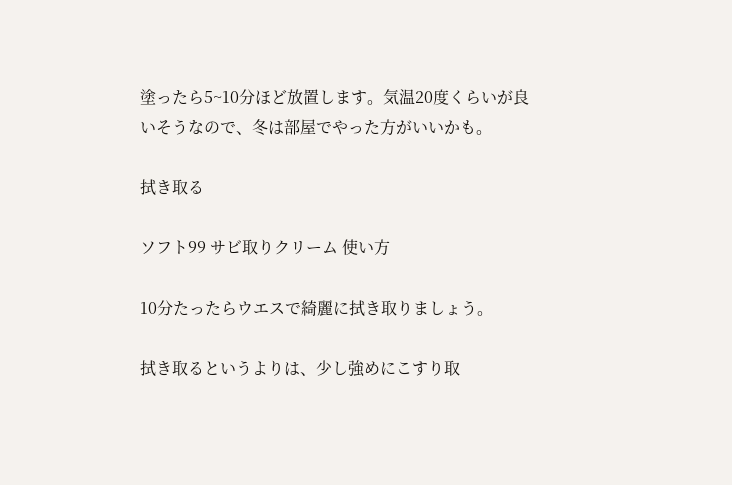塗ったら5~10分ほど放置します。気温20度くらいが良いそうなので、冬は部屋でやった方がいいかも。

拭き取る

ソフト99 サビ取りクリーム 使い方

10分たったらウエスで綺麗に拭き取りましょう。

拭き取るというよりは、少し強めにこすり取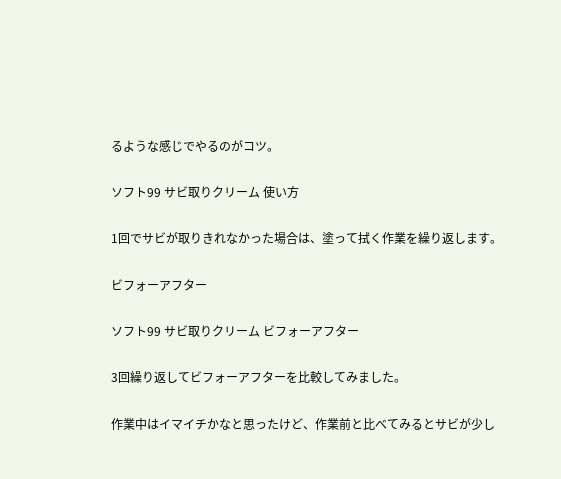るような感じでやるのがコツ。

ソフト99 サビ取りクリーム 使い方

1回でサビが取りきれなかった場合は、塗って拭く作業を繰り返します。

ビフォーアフター

ソフト99 サビ取りクリーム ビフォーアフター

3回繰り返してビフォーアフターを比較してみました。

作業中はイマイチかなと思ったけど、作業前と比べてみるとサビが少し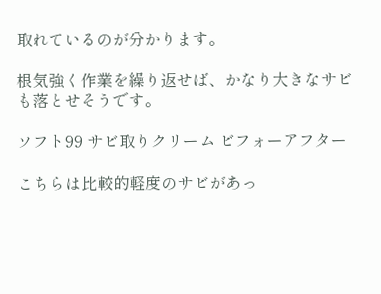取れているのが分かります。

根気強く作業を繰り返せば、かなり大きなサビも落とせそうです。

ソフト99 サビ取りクリーム ビフォーアフター

こちらは比較的軽度のサビがあっ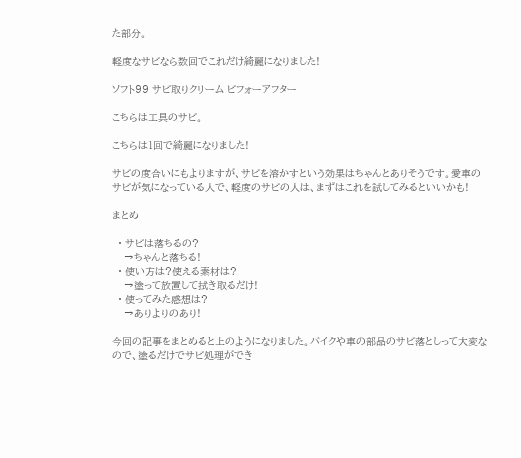た部分。

軽度なサビなら数回でこれだけ綺麗になりました!

ソフト99 サビ取りクリーム ビフォーアフター

こちらは工具のサビ。

こちらは1回で綺麗になりました!

サビの度合いにもよりますが、サビを溶かすという効果はちゃんとありそうです。愛車のサビが気になっている人で、軽度のサビの人は、まずはこれを試してみるといいかも!

まとめ

  • サビは落ちるの?
    →ちゃんと落ちる!
  • 使い方は?使える素材は?
    →塗って放置して拭き取るだけ!
  • 使ってみた感想は?
    →ありよりのあり!

今回の記事をまとめると上のようになりました。バイクや車の部品のサビ落としって大変なので、塗るだけでサビ処理ができ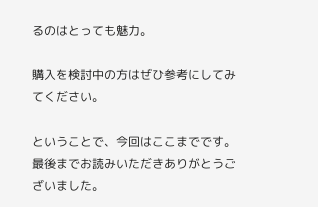るのはとっても魅力。

購入を検討中の方はぜひ参考にしてみてください。

ということで、今回はここまでです。最後までお読みいただきありがとうございました。